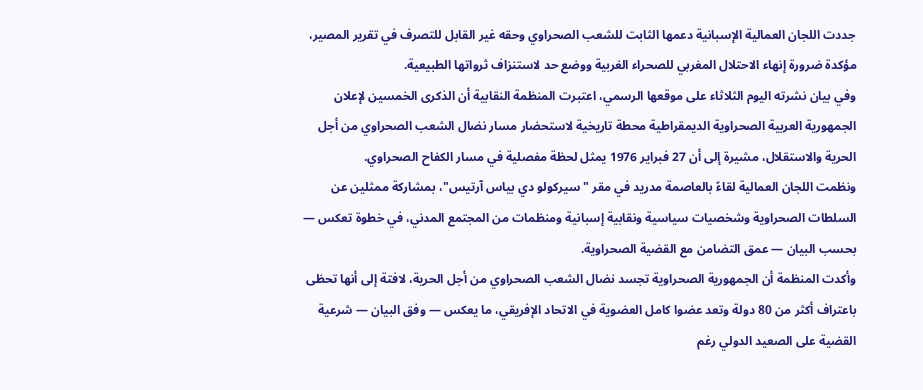جددت اللجان العمالية الإسبانية دعمها الثابت للشعب الصحراوي وحقه غير القابل للتصرف في تقرير المصير، مؤكدة ضرورة إنهاء الاحتلال المغربي للصحراء الغربية ووضع حد لاستنزاف ثرواتها الطبيعية.
وفي بيان نشرته اليوم الثلاثاء على موقعها الرسمي، اعتبرت المنظمة النقابية أن الذكرى الخمسين لإعلان الجمهورية العربية الصحراوية الديمقراطية محطة تاريخية لاستحضار مسار نضال الشعب الصحراوي من أجل الحرية والاستقلال، مشيرة إلى أن 27 فبراير 1976 يمثل لحظة مفصلية في مسار الكفاح الصحراوي.
ونظمت اللجان العمالية لقاءً بالعاصمة مدريد في مقر "سيركولو دي بياس آرتيس"، بمشاركة ممثلين عن السلطات الصحراوية وشخصيات سياسية ونقابية إسبانية ومنظمات من المجتمع المدني، في خطوة تعكس — بحسب البيان — عمق التضامن مع القضية الصحراوية.
وأكدت المنظمة أن الجمهورية الصحراوية تجسد نضال الشعب الصحراوي من أجل الحرية، لافتة إلى أنها تحظى باعتراف أكثر من 80 دولة وتعد عضوا كامل العضوية في الاتحاد الإفريقي، ما يعكس — وفق البيان — شرعية القضية على الصعيد الدولي رغم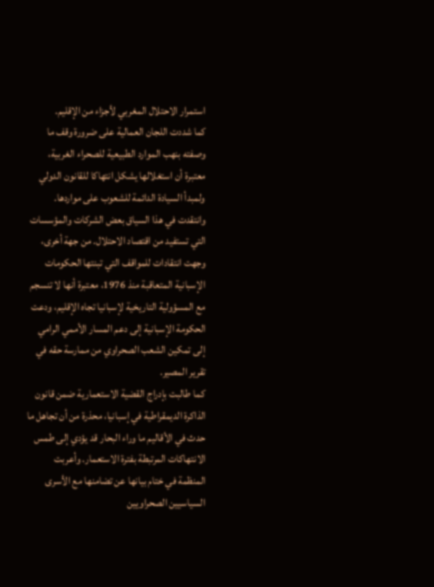استمرار الاحتلال المغربي لأجزاء من الإقليم.
كما شددت اللجان العمالية على ضرورة وقف ما وصفته بنهب الموارد الطبيعية للصحراء الغربية، معتبرة أن استغلالها يشكل انتهاكا للقانون الدولي ولمبدأ السيادة الدائمة للشعوب على مواردها.
وانتقدت في هذا السياق بعض الشركات والمؤسسات التي تستفيد من اقتصاد الاحتلال. من جهة أخرى، وجهت انتقادات للمواقف التي تبنتها الحكومات الإسبانية المتعاقبة منذ 1976، معتبرة أنها لا تنسجم مع المسؤولية التاريخية لإسبانيا تجاه الإقليم، ودعت الحكومة الإسبانية إلى دعم المسار الأممي الرامي إلى تمكين الشعب الصحراوي من ممارسة حقه في تقرير المصير.
كما طالبت بإدراج القضية الاستعمارية ضمن قانون الذاكرة الديمقراطية في إسبانيا، محذرة من أن تجاهل ما حدث في الأقاليم ما وراء البحار قد يؤدي إلى طمس الانتهاكات المرتبطة بفترة الاستعمار. وأعربت المنظمة في ختام بيانها عن تضامنها مع الأسرى السياسيين الصحراويين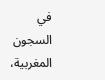في السجون المغربية،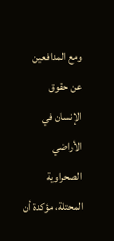ومع المدافعين عن حقوق الإنسان في الأراضي الصحراوية المحتلة، مؤكدة أن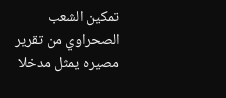تمكين الشعب الصحراوي من تقرير مصيره يمثل مدخلا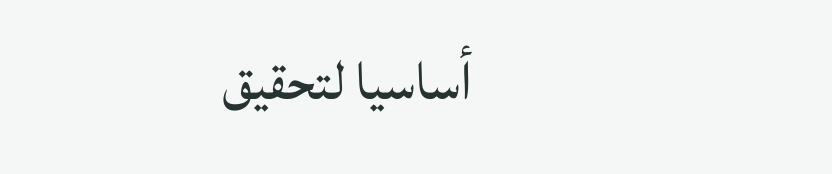أساسيا لتحقيق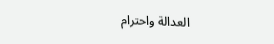العدالة واحترام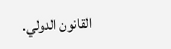القانون الدولي.